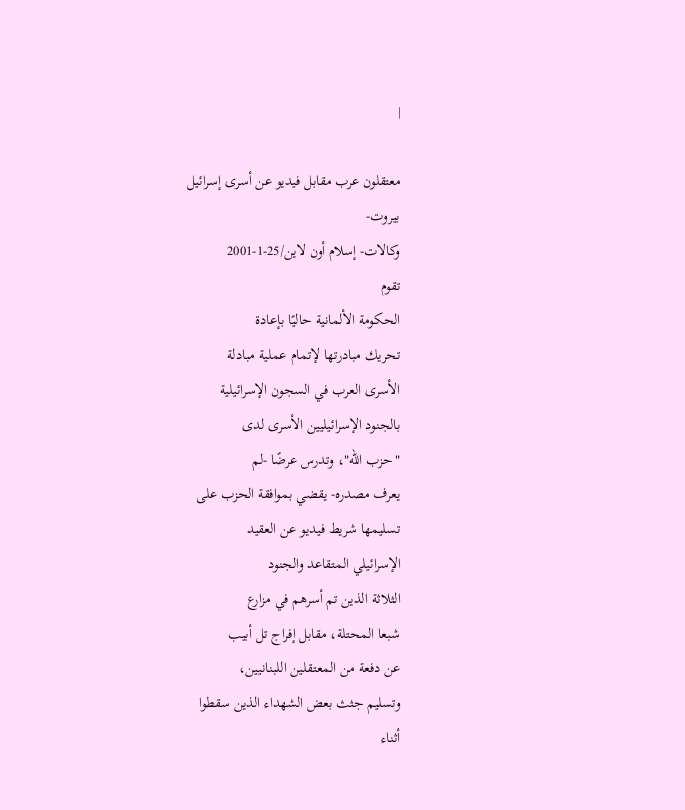|

معتقلون عرب مقابل فيديو عن أسرى إسرائيل
بيروت-
وكالات- إسلام أون لاين/25-1-2001
تقوم
الحكومة الألمانية حاليًا بإعادة
تحريك مبادرتها لإتمام عملية مبادلة
الأسرى العرب في السجون الإسرائيلية
بالجنود الإسرائيليين الأسرى لدى
"حزب الله"، وتدرس عرضًا -لم
يعرف مصدره- يقضي بموافقة الحزب على
تسليمها شريط فيديو عن العقيد
الإسرائيلي المتقاعد والجنود
الثلاثة الذين تم أسرهم في مزارع
شبعا المحتلة، مقابل إفراج تل أبيب
عن دفعة من المعتقلين اللبنانيين،
وتسليم جثث بعض الشهداء الذين سقطوا
أثناء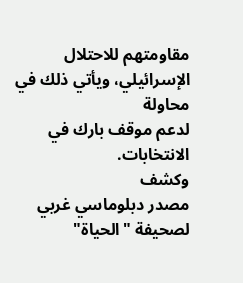مقاومتهم للاحتلال
الإسرائيلي، ويأتي ذلك في محاولة
لدعم موقف بارك في الانتخابات.
وكشف
مصدر دبلوماسي غربي لصحيفة "الحياة"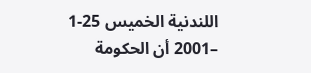اللندنية الخميس 25-1 –2001 أن الحكومة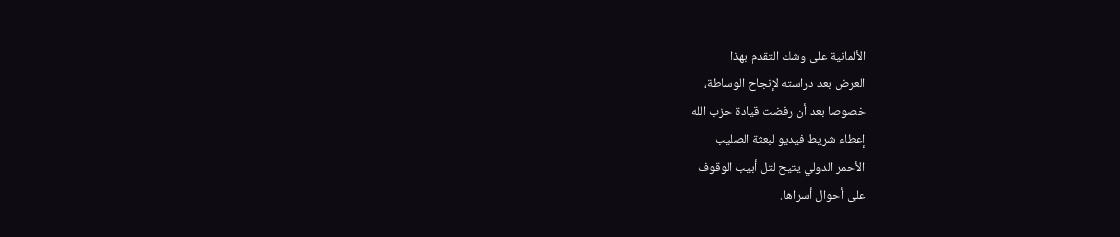الألمانية على وشك التقدم بهذا
العرض بعد دراسته لإنجاح الوساطة،
خصوصا بعد أن رفضت قيادة حزب الله
إعطاء شريط فيديو لبعثة الصليب
الأحمر الدولي يتيح لتل أبيب الوقوف
على أحوال أسراها.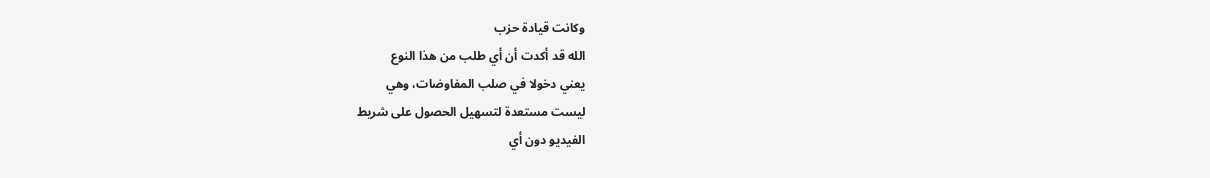وكانت قيادة حزب
الله قد أكدت أن أي طلب من هذا النوع
يعني دخولا في صلب المفاوضات، وهي
ليست مستعدة لتسهيل الحصول على شريط
الفيديو دون أي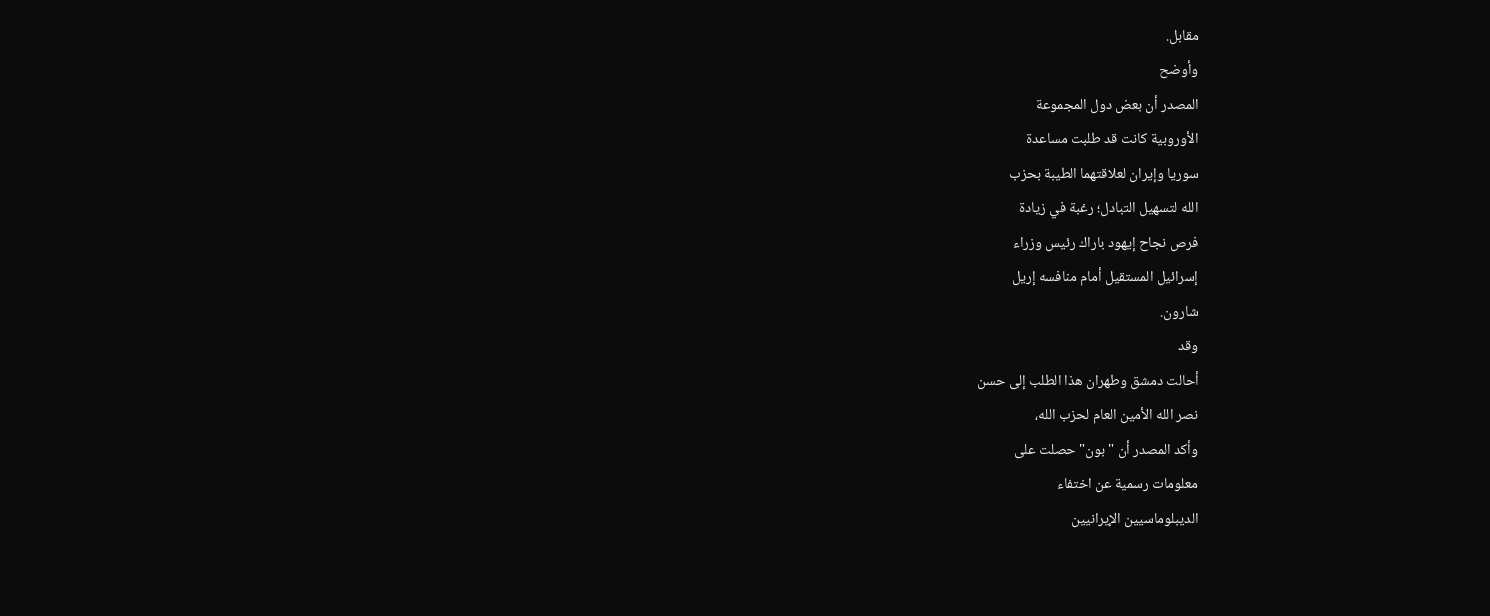مقابل.
وأوضح
المصدر أن بعض دول المجموعة
الأوروبية كانت قد طلبت مساعدة
سوريا وإيران لعلاقتهما الطيبة بحزب
الله لتسهيل التبادل؛ رغبة في زيادة
فرص نجاح إيهود باراك رئيس وزراء
إسرائيل المستقيل أمام منافسه إريل
شارون.
وقد
أحالت دمشق وطهران هذا الطلب إلى حسن
نصر الله الأمين العام لحزب الله،
وأكد المصدر أن "بون" حصلت على
معلومات رسمية عن اختفاء
الديبلوماسيين الإيرانيين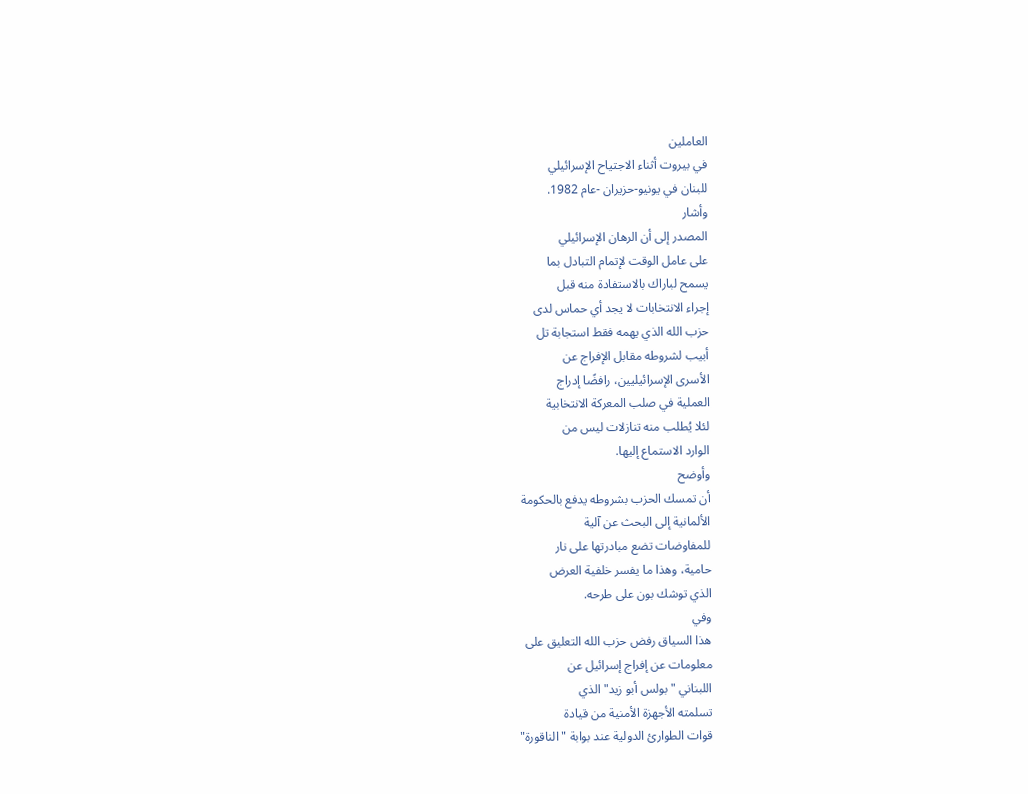العاملين
في بيروت أثناء الاجتياح الإسرائيلي
للبنان في يونيو-حزيران -عام 1982.
وأشار
المصدر إلى أن الرهان الإسرائيلي
على عامل الوقت لإتمام التبادل بما
يسمح لباراك بالاستفادة منه قبل
إجراء الانتخابات لا يجد أي حماس لدى
حزب الله الذي يهمه فقط استجابة تل
أبيب لشروطه مقابل الإفراج عن
الأسرى الإسرائيليين، رافضًا إدراج
العملية في صلب المعركة الانتخابية
لئلا يُطلب منه تنازلات ليس من
الوارد الاستماع إليها.
وأوضح
أن تمسك الحزب بشروطه يدفع بالحكومة
الألمانية إلى البحث عن آلية
للمفاوضات تضع مبادرتها على نار
حامية، وهذا ما يفسر خلفية العرض
الذي توشك بون على طرحه.
وفي
هذا السياق رفض حزب الله التعليق على
معلومات عن إفراج إسرائيل عن
اللبناني "بولس أبو زيد" الذي
تسلمته الأجهزة الأمنية من قيادة
قوات الطوارئ الدولية عند بوابة "الناقورة"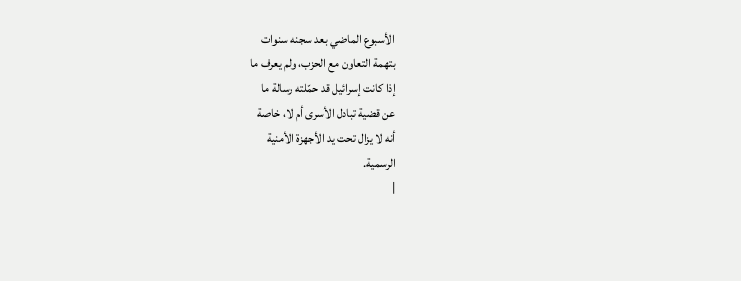الأسبوع الماضي بعد سجنه سنوات
بتهمة التعاون مع الحزب، ولم يعرف ما
إذا كانت إسرائيل قد حمّلته رسالة ما
عن قضية تبادل الأسرى أم لا، خاصة
أنه لا يزال تحت يد الأجهزة الأمنية
الرسمية.
|